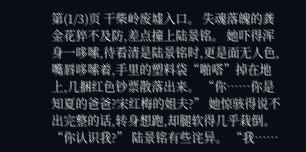第(1/3)页 干柴岭废墟入口。 失魂落魄的龚金花猝不及防,差点撞上陆景铭。 她吓得浑身一哆嗦,待看清是陆景铭时,更是面无人色,嘴唇哆嗦着,手里的塑料袋“啪嗒”掉在地上,几捆红色钞票散落出来。 “你……你是知夏的爸爸?宋红梅的姐夫?” 她惊骇得说不出完整的话,转身想跑,却腿软得几乎栽倒。 “你认识我?” 陆景铭有些诧异。 “我……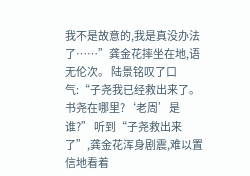我不是故意的,我是真没办法了……”龚金花摔坐在地,语无伦次。 陆景铭叹了口气:“子尧我已经救出来了。书尧在哪里?‘老周’是谁?” 听到“子尧救出来了”,龚金花浑身剧震,难以置信地看着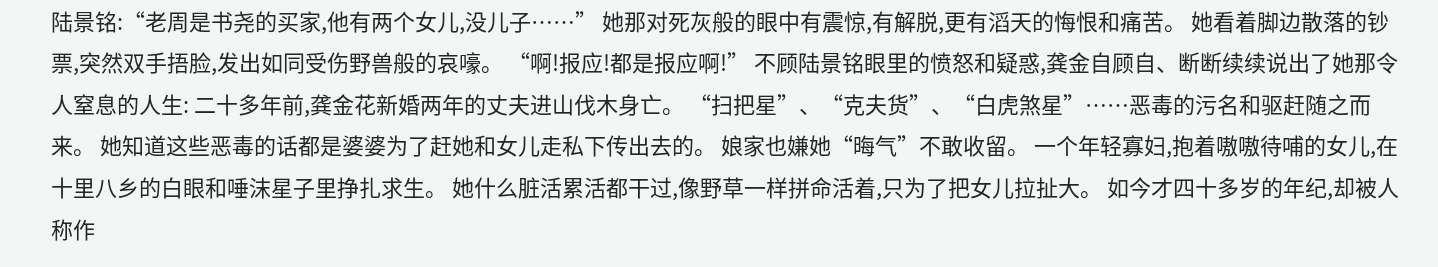陆景铭:“老周是书尧的买家,他有两个女儿,没儿子……” 她那对死灰般的眼中有震惊,有解脱,更有滔天的悔恨和痛苦。 她看着脚边散落的钞票,突然双手捂脸,发出如同受伤野兽般的哀嚎。 “啊!报应!都是报应啊!” 不顾陆景铭眼里的愤怒和疑惑,龚金自顾自、断断续续说出了她那令人窒息的人生: 二十多年前,龚金花新婚两年的丈夫进山伐木身亡。 “扫把星”、“克夫货”、“白虎煞星”……恶毒的污名和驱赶随之而来。 她知道这些恶毒的话都是婆婆为了赶她和女儿走私下传出去的。 娘家也嫌她“晦气”不敢收留。 一个年轻寡妇,抱着嗷嗷待哺的女儿,在十里八乡的白眼和唾沫星子里挣扎求生。 她什么脏活累活都干过,像野草一样拼命活着,只为了把女儿拉扯大。 如今才四十多岁的年纪,却被人称作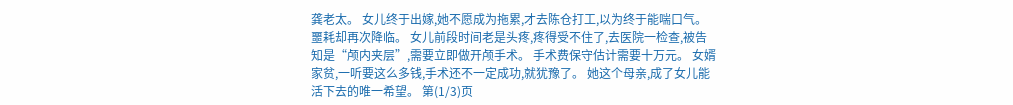龚老太。 女儿终于出嫁,她不愿成为拖累,才去陈仓打工,以为终于能喘口气。 噩耗却再次降临。 女儿前段时间老是头疼,疼得受不住了,去医院一检查,被告知是“颅内夹层”,需要立即做开颅手术。 手术费保守估计需要十万元。 女婿家贫,一听要这么多钱,手术还不一定成功,就犹豫了。 她这个母亲,成了女儿能活下去的唯一希望。 第(1/3)页